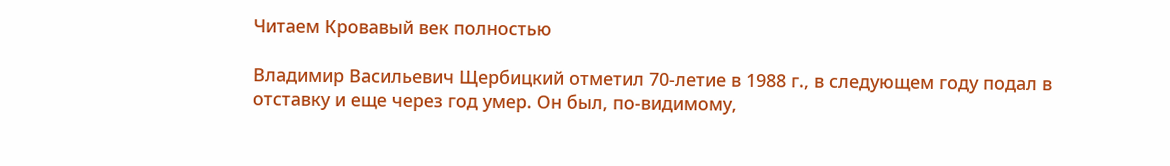Читаем Кровавый век полностью

Владимир Васильевич Щербицкий отметил 70-летие в 1988 г., в следующем году подал в отставку и еще через год умер. Он был, по-видимому,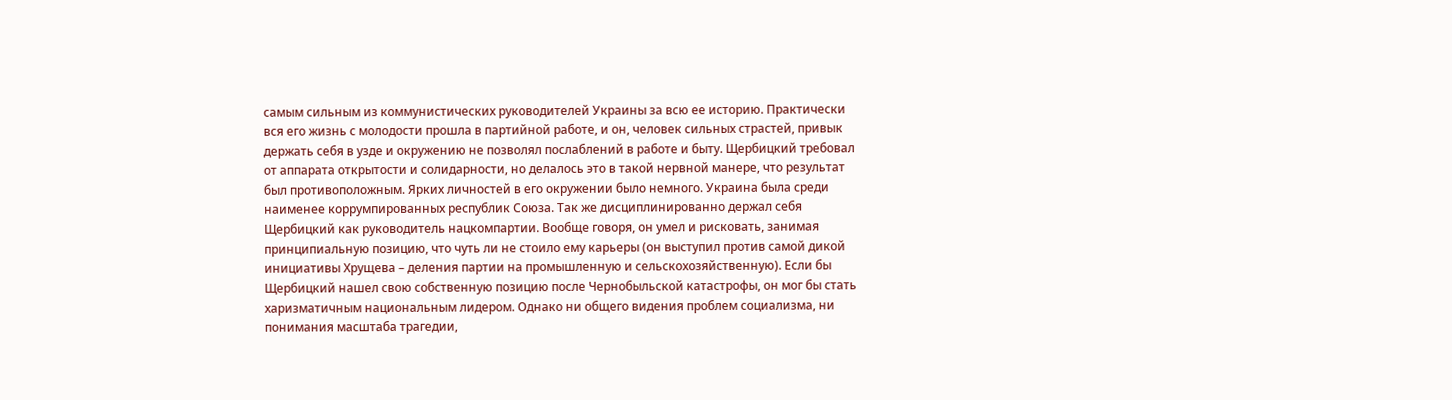самым сильным из коммунистических руководителей Украины за всю ее историю. Практически вся его жизнь с молодости прошла в партийной работе, и он, человек сильных страстей, привык держать себя в узде и окружению не позволял послаблений в работе и быту. Щербицкий требовал от аппарата открытости и солидарности, но делалось это в такой нервной манере, что результат был противоположным. Ярких личностей в его окружении было немного. Украина была среди наименее коррумпированных республик Союза. Так же дисциплинированно держал себя Щербицкий как руководитель нацкомпартии. Вообще говоря, он умел и рисковать, занимая принципиальную позицию, что чуть ли не стоило ему карьеры (он выступил против самой дикой инициативы Хрущева – деления партии на промышленную и сельскохозяйственную). Если бы Щербицкий нашел свою собственную позицию после Чернобыльской катастрофы, он мог бы стать харизматичным национальным лидером. Однако ни общего видения проблем социализма, ни понимания масштаба трагедии,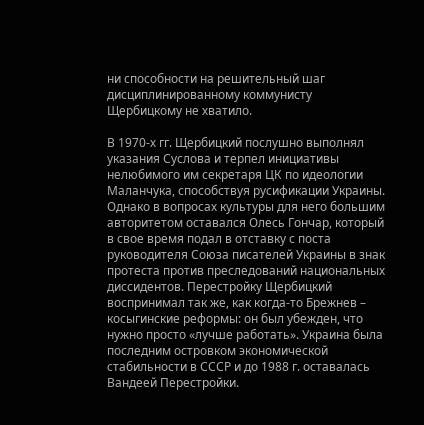ни способности на решительный шаг дисциплинированному коммунисту Щербицкому не хватило.

В 1970-х гг. Щербицкий послушно выполнял указания Суслова и терпел инициативы нелюбимого им секретаря ЦК по идеологии Маланчука, способствуя русификации Украины. Однако в вопросах культуры для него большим авторитетом оставался Олесь Гончар, который в свое время подал в отставку с поста руководителя Союза писателей Украины в знак протеста против преследований национальных диссидентов. Перестройку Щербицкий воспринимал так же, как когда-то Брежнев – косыгинские реформы: он был убежден, что нужно просто «лучше работать». Украина была последним островком экономической стабильности в СССР и до 1988 г. оставалась Вандеей Перестройки.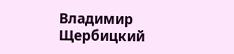Владимир Щербицкий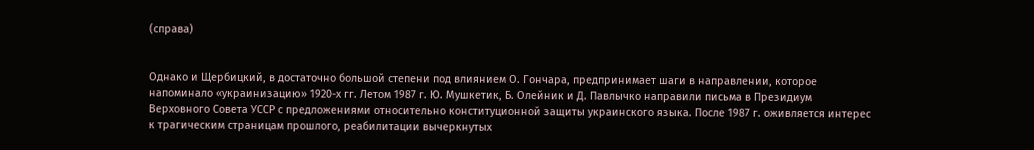(справа)


Однако и Щербицкий, в достаточно большой степени под влиянием О. Гончара, предпринимает шаги в направлении, которое напоминало «украинизацию» 1920-х гг. Летом 1987 г. Ю. Мушкетик, Б. Олейник и Д. Павлычко направили письма в Президиум Верховного Совета УССР с предложениями относительно конституционной защиты украинского языка. После 1987 г. оживляется интерес к трагическим страницам прошлого, реабилитации вычеркнутых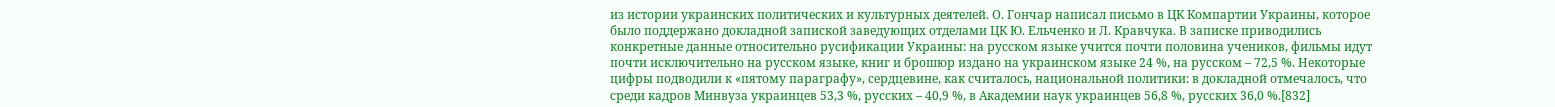из истории украинских политических и культурных деятелей. О. Гончар написал письмо в ЦК Компартии Украины, которое было поддержано докладной запиской заведующих отделами ЦК Ю. Ельченко и Л. Кравчука. В записке приводились конкретные данные относительно русификации Украины: на русском языке учится почти половина учеников, фильмы идут почти исключительно на русском языке, книг и брошюр издано на украинском языке 24 %, на русском – 72,5 %. Некоторые цифры подводили к «пятому параграфу», сердцевине, как считалось, национальной политики: в докладной отмечалось, что среди кадров Минвуза украинцев 53,3 %, русских – 40,9 %, в Академии наук украинцев 56,8 %, русских 36,0 %.[832]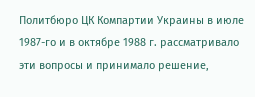Политбюро ЦК Компартии Украины в июле 1987-го и в октябре 1988 г. рассматривало эти вопросы и принимало решение,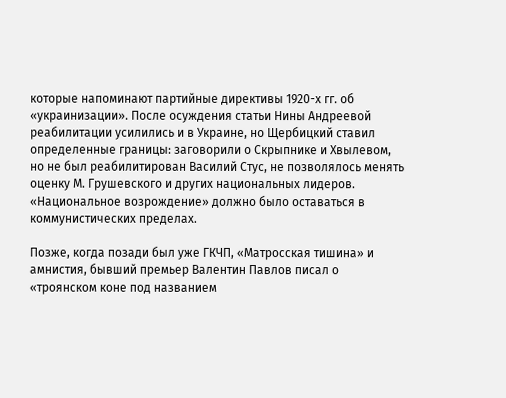которые напоминают партийные директивы 1920-х гг. об «украинизации». После осуждения статьи Нины Андреевой реабилитации усилились и в Украине, но Щербицкий ставил определенные границы: заговорили о Скрыпнике и Хвылевом, но не был реабилитирован Василий Стус, не позволялось менять оценку М. Грушевского и других национальных лидеров. «Национальное возрождение» должно было оставаться в коммунистических пределах.

Позже, когда позади был уже ГКЧП, «Матросская тишина» и амнистия, бывший премьер Валентин Павлов писал о «троянском коне под названием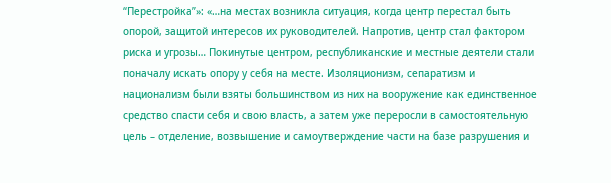“Перестройка”»: «…на местах возникла ситуация, когда центр перестал быть опорой, защитой интересов их руководителей. Напротив, центр стал фактором риска и угрозы… Покинутые центром, республиканские и местные деятели стали поначалу искать опору у себя на месте. Изоляционизм, сепаратизм и национализм были взяты большинством из них на вооружение как единственное средство спасти себя и свою власть, а затем уже переросли в самостоятельную цель – отделение, возвышение и самоутверждение части на базе разрушения и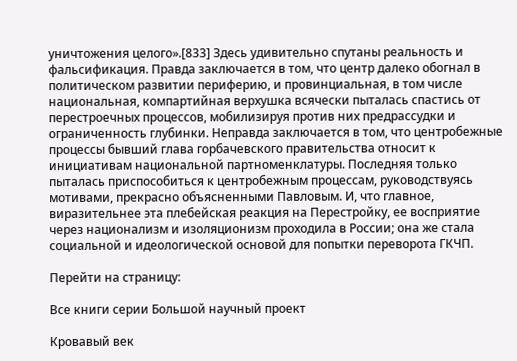уничтожения целого».[833] Здесь удивительно спутаны реальность и фальсификация. Правда заключается в том, что центр далеко обогнал в политическом развитии периферию, и провинциальная, в том числе национальная, компартийная верхушка всячески пыталась спастись от перестроечных процессов, мобилизируя против них предрассудки и ограниченность глубинки. Неправда заключается в том, что центробежные процессы бывший глава горбачевского правительства относит к инициативам национальной партноменклатуры. Последняя только пыталась приспособиться к центробежным процессам, руководствуясь мотивами, прекрасно объясненными Павловым. И, что главное, виразительнее эта плебейская реакция на Перестройку, ее восприятие через национализм и изоляционизм проходила в России; она же стала социальной и идеологической основой для попытки переворота ГКЧП.

Перейти на страницу:

Все книги серии Большой научный проект

Кровавый век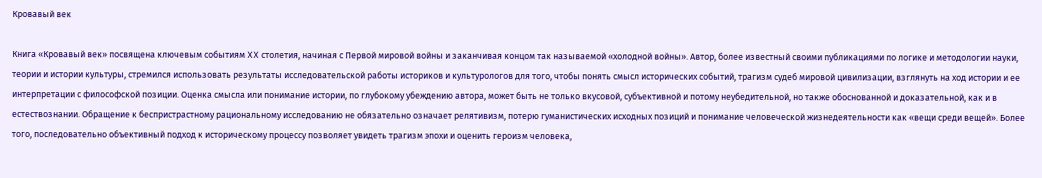Кровавый век

Книга «Кровавый век» посвящена ключевым событиям XX столетия, начиная с Первой мировой войны и заканчивая концом так называемой «холодной войны». Автор, более известный своими публикациями по логике и методологии науки, теории и истории культуры, стремился использовать результаты исследовательской работы историков и культурологов для того, чтобы понять смысл исторических событий, трагизм судеб мировой цивилизации, взглянуть на ход истории и ее интерпретации с философской позиции. Оценка смысла или понимание истории, по глубокому убеждению автора, может быть не только вкусовой, субъективной и потому неубедительной, но также обоснованной и доказательной, как и в естествознании. Обращение к беспристрастному рациональному исследованию не обязательно означает релятивизм, потерю гуманистических исходных позиций и понимание человеческой жизнедеятельности как «вещи среди вещей». Более того, последовательно объективный подход к историческому процессу позволяет увидеть трагизм эпохи и оценить героизм человека,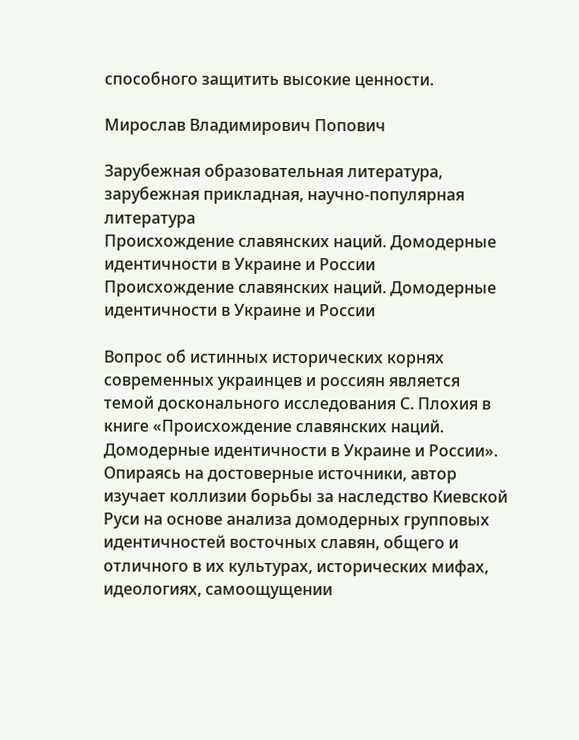способного защитить высокие ценности.

Мирослав Владимирович Попович

Зарубежная образовательная литература, зарубежная прикладная, научно-популярная литература
Происхождение славянских наций. Домодерные идентичности в Украине и России
Происхождение славянских наций. Домодерные идентичности в Украине и России

Вопрос об истинных исторических корнях современных украинцев и россиян является темой досконального исследования С. Плохия в книге «Происхождение славянских наций. Домодерные идентичности в Украине и России». Опираясь на достоверные источники, автор изучает коллизии борьбы за наследство Киевской Руси на основе анализа домодерных групповых идентичностей восточных славян, общего и отличного в их культурах, исторических мифах, идеологиях, самоощущении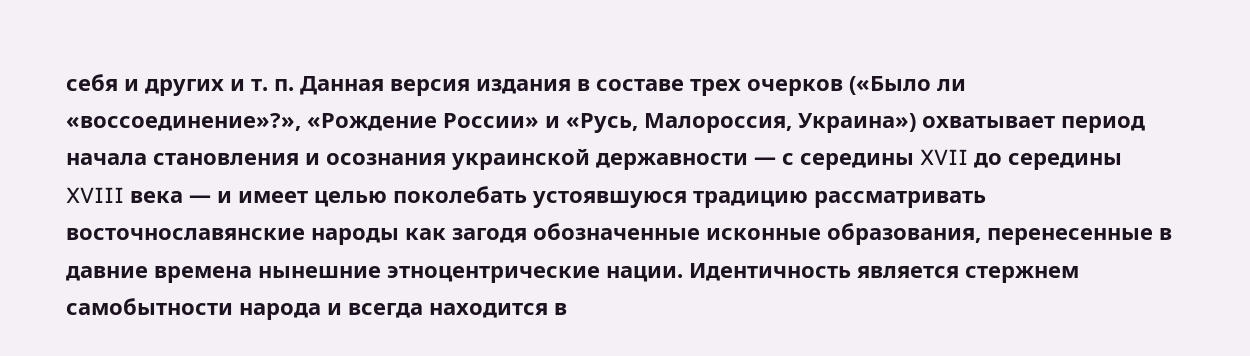себя и других и т. п. Данная версия издания в составе трех очерков («Было ли «воссоединение»?», «Рождение России» и «Русь, Малороссия, Украина») охватывает период начала становления и осознания украинской державности — с середины XVII до середины XVIII века — и имеет целью поколебать устоявшуюся традицию рассматривать восточнославянские народы как загодя обозначенные исконные образования, перенесенные в давние времена нынешние этноцентрические нации. Идентичность является стержнем самобытности народа и всегда находится в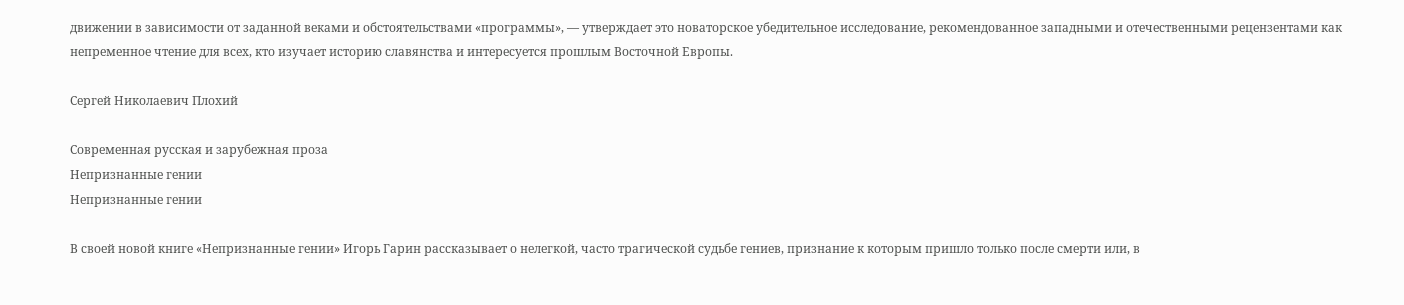движении в зависимости от заданной веками и обстоятельствами «программы», — утверждает это новаторское убедительное исследование, рекомендованное западными и отечественными рецензентами как непременное чтение для всех, кто изучает историю славянства и интересуется прошлым Восточной Европы.

Сергей Николаевич Плохий

Современная русская и зарубежная проза
Непризнанные гении
Непризнанные гении

В своей новой книге «Непризнанные гении» Игорь Гарин рассказывает о нелегкой, часто трагической судьбе гениев, признание к которым пришло только после смерти или, в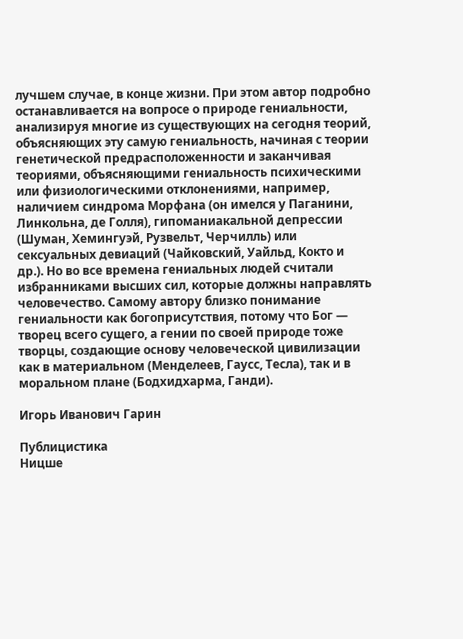лучшем случае, в конце жизни. При этом автор подробно останавливается на вопросе о природе гениальности, анализируя многие из существующих на сегодня теорий, объясняющих эту самую гениальность, начиная с теории генетической предрасположенности и заканчивая теориями, объясняющими гениальность психическими или физиологическими отклонениями, например, наличием синдрома Морфана (он имелся у Паганини, Линкольна, де Голля), гипоманиакальной депрессии (Шуман, Хемингуэй, Рузвельт, Черчилль) или сексуальных девиаций (Чайковский, Уайльд, Кокто и др.). Но во все времена гениальных людей считали избранниками высших сил, которые должны направлять человечество. Самому автору близко понимание гениальности как богоприсутствия, потому что Бог — творец всего сущего, а гении по своей природе тоже творцы, создающие основу человеческой цивилизации как в материальном (Менделеев, Гаусс, Тесла), так и в моральном плане (Бодхидхарма, Ганди).

Игорь Иванович Гарин

Публицистика
Ницше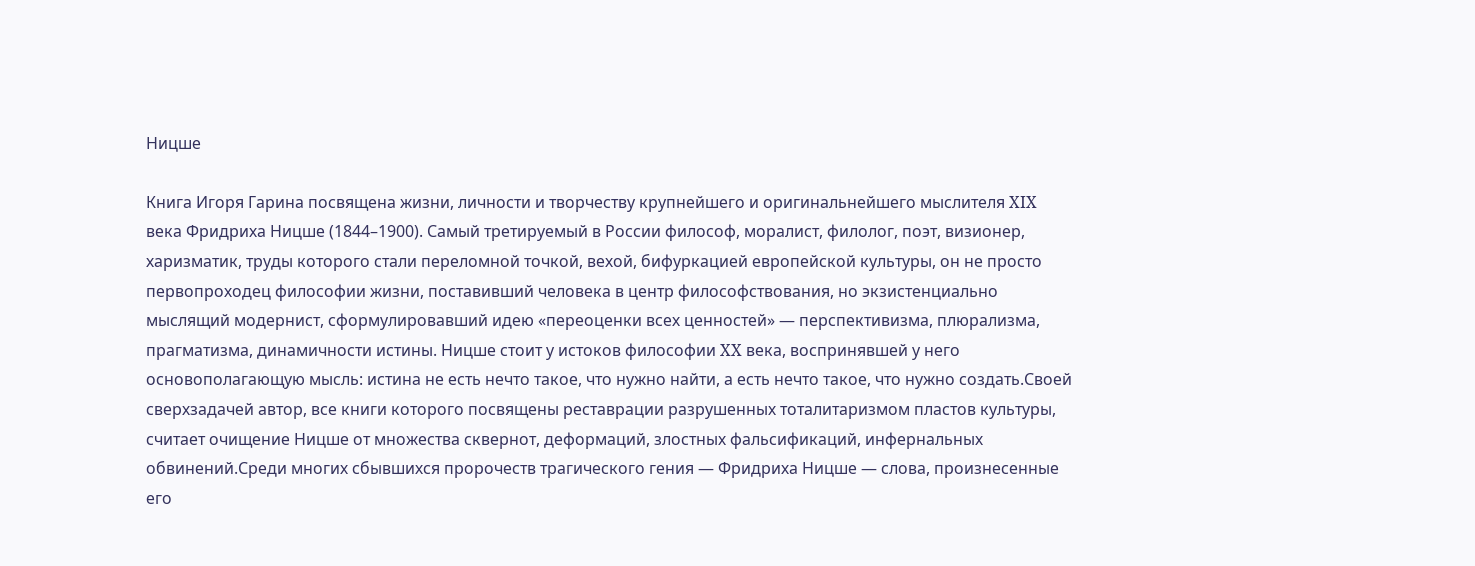Ницше

Книга Игоря Гарина посвящена жизни, личности и творчеству крупнейшего и оригинальнейшего мыслителя XIX века Фридриха Ницше (1844–1900). Самый третируемый в России философ, моралист, филолог, поэт, визионер, харизматик, труды которого стали переломной точкой, вехой, бифуркацией европейской культуры, он не просто первопроходец философии жизни, поставивший человека в центр философствования, но экзистенциально мыслящий модернист, сформулировавший идею «переоценки всех ценностей» — перспективизма, плюрализма, прагматизма, динамичности истины. Ницше стоит у истоков философии XX века, воспринявшей у него основополагающую мысль: истина не есть нечто такое, что нужно найти, а есть нечто такое, что нужно создать.Своей сверхзадачей автор, все книги которого посвящены реставрации разрушенных тоталитаризмом пластов культуры, считает очищение Ницше от множества сквернот, деформаций, злостных фальсификаций, инфернальных обвинений.Среди многих сбывшихся пророчеств трагического гения — Фридриха Ницше — слова, произнесенные его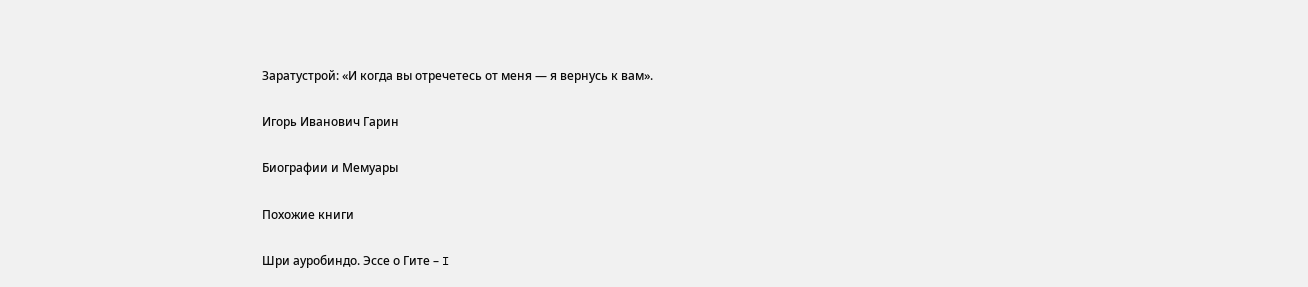Заратустрой: «И когда вы отречетесь от меня — я вернусь к вам».

Игорь Иванович Гарин

Биографии и Мемуары

Похожие книги

Шри ауробиндо. Эссе о Гите – I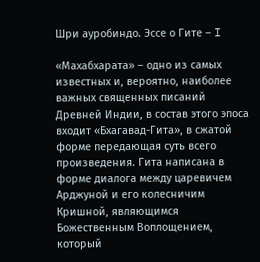Шри ауробиндо. Эссе о Гите – I

«Махабхарата» – одно из самых известных и, вероятно, наиболее важных священных писаний Древней Индии, в состав этого эпоса входит «Бхагавад-Гита», в сжатой форме передающая суть всего произведения. Гита написана в форме диалога между царевичем Арджуной и его колесничим Кришной, являющимся Божественным Воплощением, который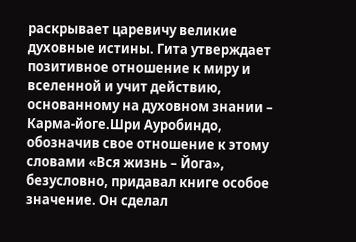раскрывает царевичу великие духовные истины. Гита утверждает позитивное отношение к миру и вселенной и учит действию, основанному на духовном знании – Карма-йоге.Шри Ауробиндо, обозначив свое отношение к этому словами «Вся жизнь – Йога», безусловно, придавал книге особое значение. Он сделал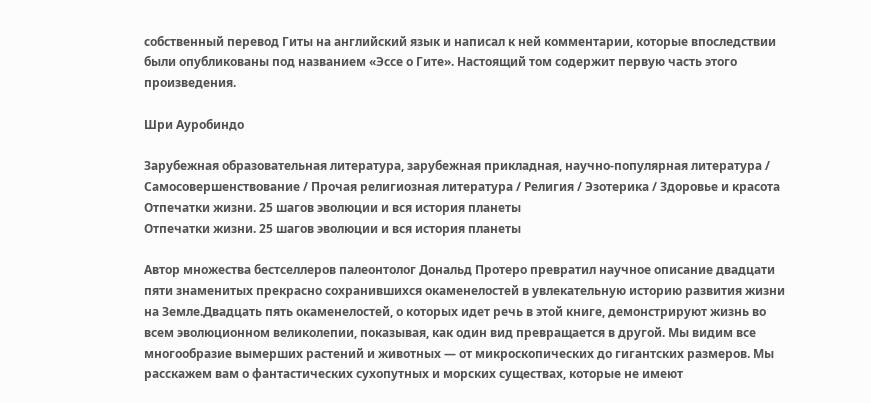собственный перевод Гиты на английский язык и написал к ней комментарии, которые впоследствии были опубликованы под названием «Эссе о Гите». Настоящий том содержит первую часть этого произведения.

Шри Ауробиндо

Зарубежная образовательная литература, зарубежная прикладная, научно-популярная литература / Самосовершенствование / Прочая религиозная литература / Религия / Эзотерика / Здоровье и красота
Отпечатки жизни. 25 шагов эволюции и вся история планеты
Отпечатки жизни. 25 шагов эволюции и вся история планеты

Автор множества бестселлеров палеонтолог Дональд Протеро превратил научное описание двадцати пяти знаменитых прекрасно сохранившихся окаменелостей в увлекательную историю развития жизни на Земле.Двадцать пять окаменелостей, о которых идет речь в этой книге, демонстрируют жизнь во всем эволюционном великолепии, показывая, как один вид превращается в другой. Мы видим все многообразие вымерших растений и животных — от микроскопических до гигантских размеров. Мы расскажем вам о фантастических сухопутных и морских существах, которые не имеют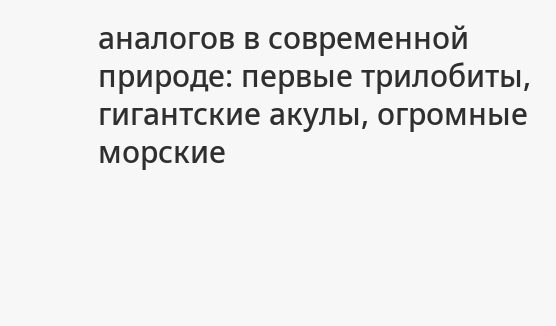аналогов в современной природе: первые трилобиты, гигантские акулы, огромные морские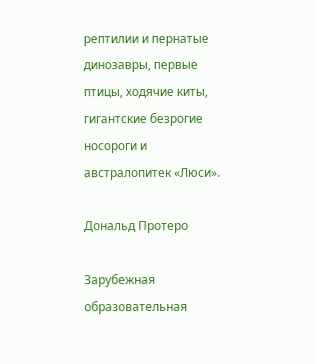рептилии и пернатые динозавры, первые птицы, ходячие киты, гигантские безрогие носороги и австралопитек «Люси».

Дональд Протеро

Зарубежная образовательная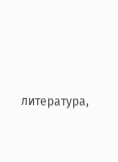литература,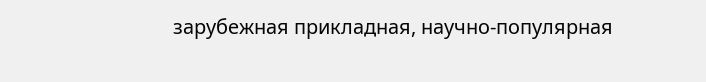зарубежная прикладная, научно-популярная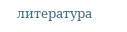литература